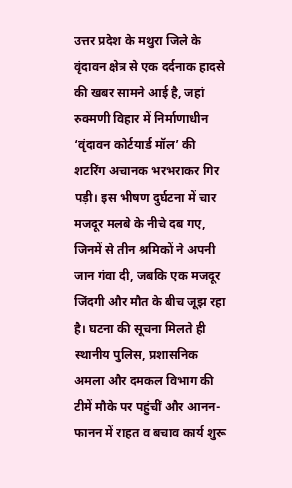उत्तर प्रदेश के मथुरा जिले के वृंदावन क्षेत्र से एक दर्दनाक हादसे की खबर सामने आई है, जहां रुक्मणी विहार में निर्माणाधीन ‘वृंदावन कोर्टयार्ड मॉल’ की शटरिंग अचानक भरभराकर गिर पड़ी। इस भीषण दुर्घटना में चार मजदूर मलबे के नीचे दब गए, जिनमें से तीन श्रमिकों ने अपनी जान गंवा दी, जबकि एक मजदूर जिंदगी और मौत के बीच जूझ रहा है। घटना की सूचना मिलते ही स्थानीय पुलिस, प्रशासनिक अमला और दमकल विभाग की टीमें मौके पर पहुंचीं और आनन-फानन में राहत व बचाव कार्य शुरू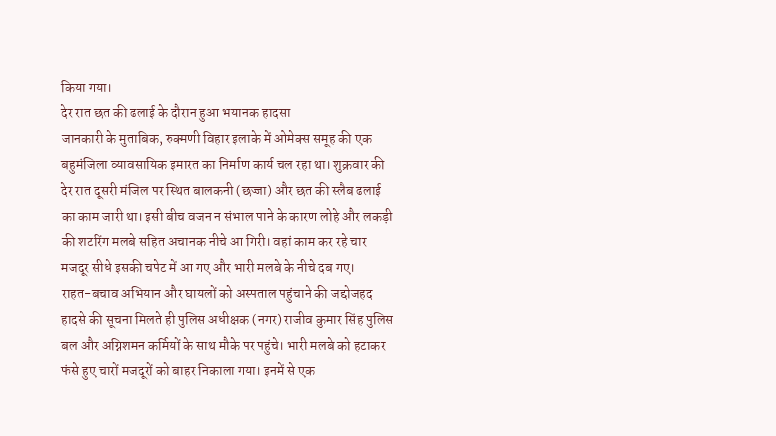किया गया।
देर रात छत की ढलाई के दौरान हुआ भयानक हादसा
जानकारी के मुताबिक, रुक्मणी विहार इलाके में ओमेक्स समूह की एक बहुमंजिला व्यावसायिक इमारत का निर्माण कार्य चल रहा था। शुक्रवार की देर रात दूसरी मंजिल पर स्थित बालकनी (छज्जा) और छत की स्लैब ढलाई का काम जारी था। इसी बीच वजन न संभाल पाने के कारण लोहे और लकड़ी की शटरिंग मलबे सहित अचानक नीचे आ गिरी। वहां काम कर रहे चार मजदूर सीधे इसकी चपेट में आ गए और भारी मलबे के नीचे दब गए।
राहत-बचाव अभियान और घायलों को अस्पताल पहुंचाने की जद्दोजहद
हादसे की सूचना मिलते ही पुलिस अधीक्षक (नगर) राजीव कुमार सिंह पुलिस बल और अग्निशमन कर्मियों के साथ मौके पर पहुंचे। भारी मलबे को हटाकर फंसे हुए चारों मजदूरों को बाहर निकाला गया। इनमें से एक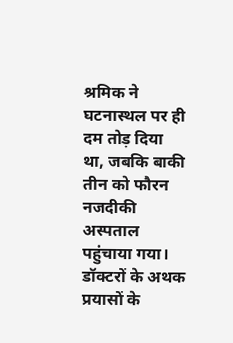श्रमिक ने घटनास्थल पर ही दम तोड़ दिया था, जबकि बाकी तीन को फौरन नजदीकी अस्पताल पहुंचाया गया। डॉक्टरों के अथक प्रयासों के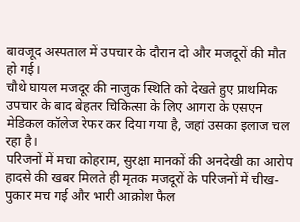बावजूद अस्पताल में उपचार के दौरान दो और मजदूरों की मौत हो गई।
चौथे घायल मजदूर की नाजुक स्थिति को देखते हुए प्राथमिक उपचार के बाद बेहतर चिकित्सा के लिए आगरा के एसएन मेडिकल कॉलेज रेफर कर दिया गया है, जहां उसका इलाज चल रहा है।
परिजनों में मचा कोहराम, सुरक्षा मानकों की अनदेखी का आरोप
हादसे की खबर मिलते ही मृतक मजदूरों के परिजनों में चीख-पुकार मच गई और भारी आक्रोश फैल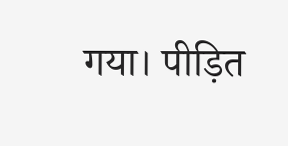गया। पीड़ित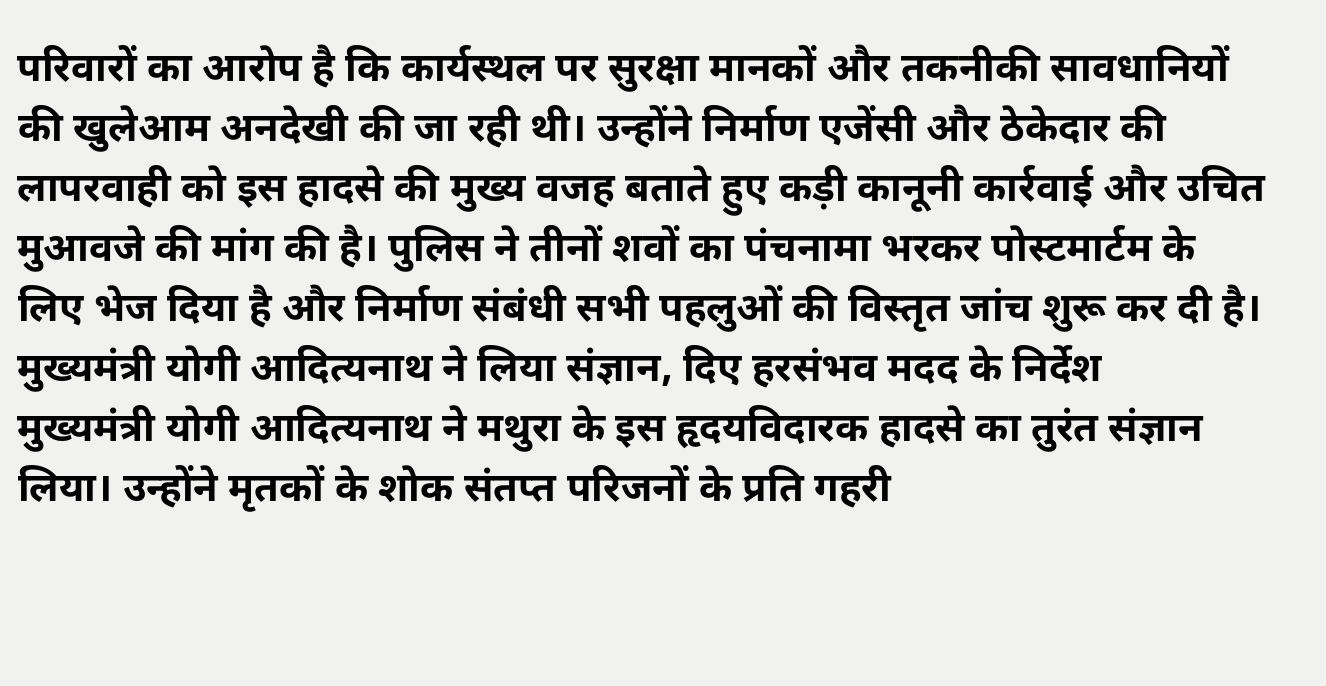परिवारों का आरोप है कि कार्यस्थल पर सुरक्षा मानकों और तकनीकी सावधानियों की खुलेआम अनदेखी की जा रही थी। उन्होंने निर्माण एजेंसी और ठेकेदार की लापरवाही को इस हादसे की मुख्य वजह बताते हुए कड़ी कानूनी कार्रवाई और उचित मुआवजे की मांग की है। पुलिस ने तीनों शवों का पंचनामा भरकर पोस्टमार्टम के लिए भेज दिया है और निर्माण संबंधी सभी पहलुओं की विस्तृत जांच शुरू कर दी है।
मुख्यमंत्री योगी आदित्यनाथ ने लिया संज्ञान, दिए हरसंभव मदद के निर्देश
मुख्यमंत्री योगी आदित्यनाथ ने मथुरा के इस हृदयविदारक हादसे का तुरंत संज्ञान लिया। उन्होंने मृतकों के शोक संतप्त परिजनों के प्रति गहरी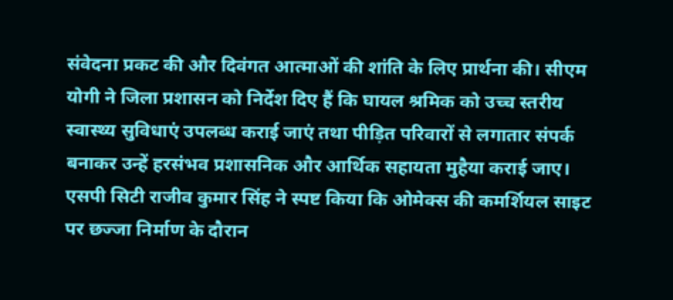संवेदना प्रकट की और दिवंगत आत्माओं की शांति के लिए प्रार्थना की। सीएम योगी ने जिला प्रशासन को निर्देश दिए हैं कि घायल श्रमिक को उच्च स्तरीय स्वास्थ्य सुविधाएं उपलब्ध कराई जाएं तथा पीड़ित परिवारों से लगातार संपर्क बनाकर उन्हें हरसंभव प्रशासनिक और आर्थिक सहायता मुहैया कराई जाए।
एसपी सिटी राजीव कुमार सिंह ने स्पष्ट किया कि ओमेक्स की कमर्शियल साइट पर छज्जा निर्माण के दौरान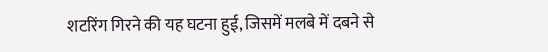शटरिंग गिरने की यह घटना हुई, जिसमें मलबे में दबने से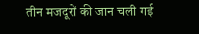तीन मजदूरों की जान चली गई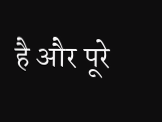है और पूरे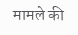मामले की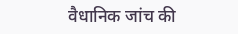वैधानिक जांच की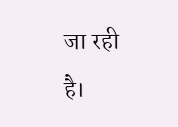जा रही है।